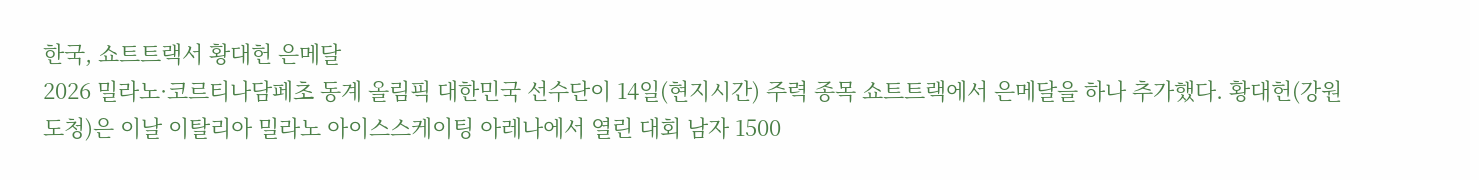한국, 쇼트트랙서 황대헌 은메달
2026 밀라노·코르티나담페초 동계 올림픽 대한민국 선수단이 14일(현지시간) 주력 종목 쇼트트랙에서 은메달을 하나 추가했다. 황대헌(강원도청)은 이날 이탈리아 밀라노 아이스스케이팅 아레나에서 열린 대회 남자 1500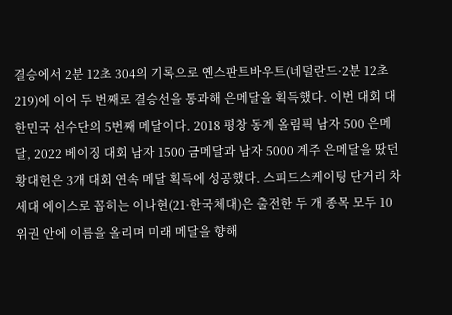결승에서 2분 12초 304의 기록으로 옌스판트바우트(네덜란드·2분 12초 219)에 이어 두 번째로 결승선을 통과해 은메달을 획득했다. 이번 대회 대한민국 선수단의 5번째 메달이다. 2018 평창 동계 올림픽 남자 500 은메달, 2022 베이징 대회 남자 1500 금메달과 남자 5000 계주 은메달을 땄던 황대헌은 3개 대회 연속 메달 획득에 성공했다. 스피드스케이팅 단거리 차세대 에이스로 꼽히는 이나현(21·한국체대)은 출전한 두 개 종목 모두 10위권 안에 이름을 올리며 미래 메달을 향해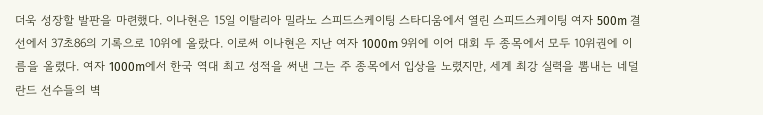더욱 성장할 발판을 마련했다. 이나현은 15일 이탈리아 밀라노 스피드스케이팅 스타디움에서 열린 스피드스케이팅 여자 500m 결선에서 37초86의 기록으로 10위에 올랐다. 이로써 이나현은 지난 여자 1000m 9위에 이어 대회 두 종목에서 모두 10위권에 이름을 올렸다. 여자 1000m에서 한국 역대 최고 성적을 써낸 그는 주 종목에서 입상을 노렸지만, 세계 최강 실력을 뽐내는 네덜란드 선수들의 벽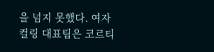을 넘지 못했다. 여자 컬링 대표팀은 코르티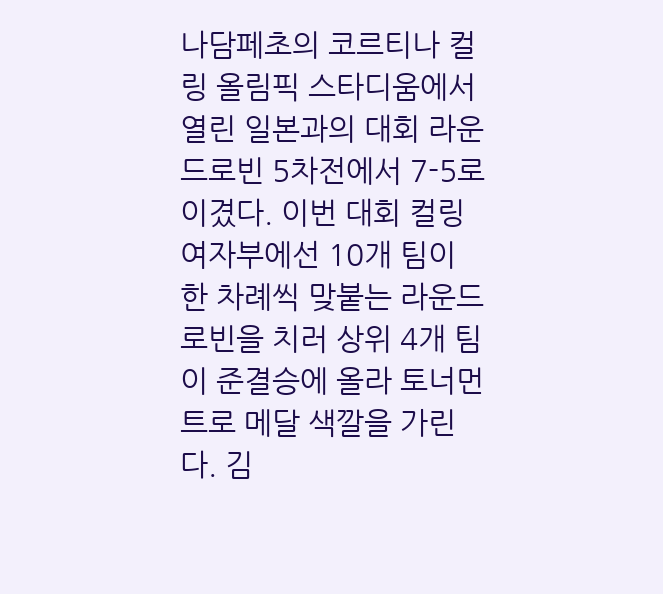나담페초의 코르티나 컬링 올림픽 스타디움에서 열린 일본과의 대회 라운드로빈 5차전에서 7-5로 이겼다. 이번 대회 컬링 여자부에선 10개 팀이 한 차례씩 맞붙는 라운드로빈을 치러 상위 4개 팀이 준결승에 올라 토너먼트로 메달 색깔을 가린다. 김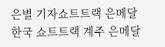은별 기자쇼트트랙 은메달 한국 쇼트트랙 계주 은메달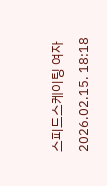스피드스케이팅 여자
2026.02.15. 18:18